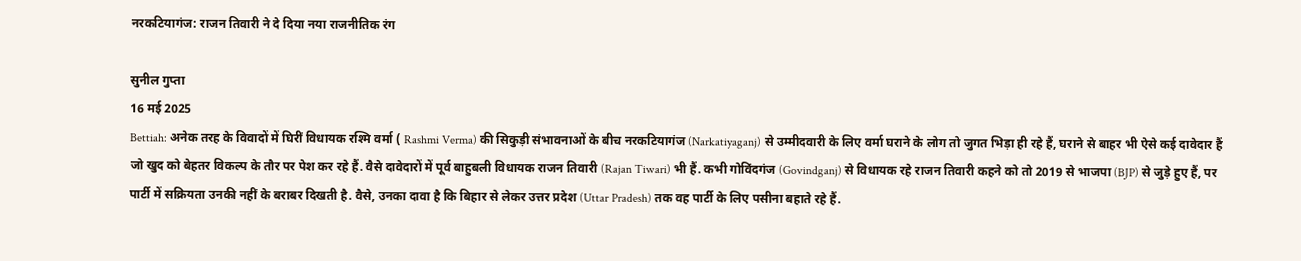नरकटियागंज: राजन तिवारी ने दे दिया नया राजनीतिक रंग

सुनील गुप्ता
16 मई 2025
Bettiah: अनेक तरह के विवादों में घिरीं विधायक रश्मि वर्मा ( Rashmi Verma) की सिकुड़ी संभावनाओं के बीच नरकटियागंज (Narkatiyaganj) से उम्मीदवारी के लिए वर्मा घराने के लोग तो जुगत भिड़ा ही रहे हैं, घराने से बाहर भी ऐसे कई दावेदार हैं जो खुद को बेहतर विकल्प के तौर पर पेश कर रहे हैं. वैसे दावेदारों में पूर्व बाहुबली विधायक राजन तिवारी (Rajan Tiwari) भी हैं. कभी गोविंदगंज (Govindganj) से विधायक रहे राजन तिवारी कहने को तो 2019 से भाजपा (BJP) से जुड़े हुए हैं, पर पार्टी में सक्रियता उनकी नहीं के बराबर दिखती है. वैसे, उनका दावा है कि बिहार से लेकर उत्तर प्रदेश (Uttar Pradesh) तक वह पार्टी के लिए पसीना बहाते रहे हैं.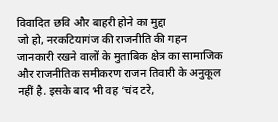विवादित छवि और बाहरी होने का मुद्दा
जो हो, नरकटियागंज की राजनीति की गहन जानकारी रखने वालों के मुताबिक क्षेत्र का सामाजिक और राजनीतिक समीकरण राजन तिवारी के अनुकूल नहीं है. इसके बाद भी वह ‘चंद टरे,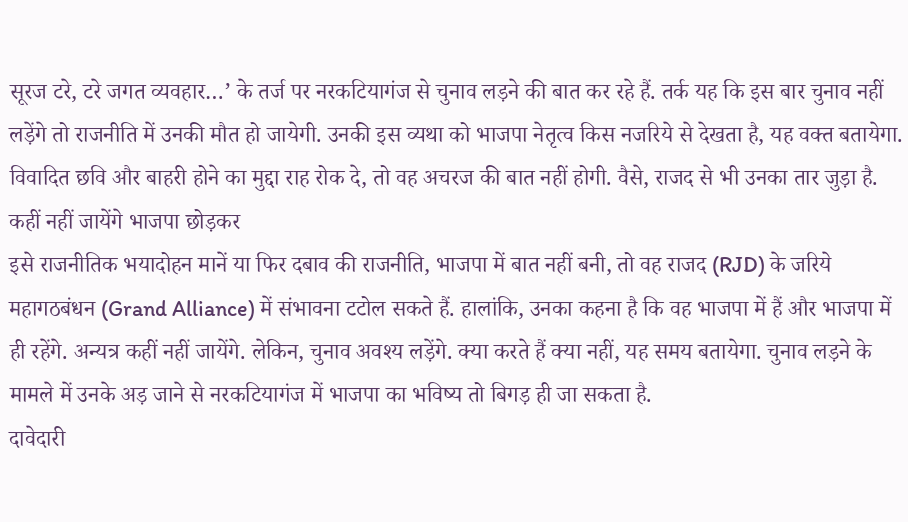सूरज टरे, टरे जगत व्यवहार…’ के तर्ज पर नरकटियागंज से चुनाव लड़ने की बात कर रहे हैं. तर्क यह कि इस बार चुनाव नहीं लड़ेंगे तो राजनीति में उनकी मौत हो जायेगी. उनकी इस व्यथा को भाजपा नेतृत्व किस नजरिये से देखता है, यह वक्त बतायेगा. विवादित छवि और बाहरी होने का मुद्दा राह रोक दे, तो वह अचरज की बात नहीं होगी. वैसे, राजद से भी उनका तार जुड़ा है.
कहीं नहीं जायेंगे भाजपा छोड़कर
इसे राजनीतिक भयादोहन मानें या फिर दबाव की राजनीति, भाजपा में बात नहीं बनी, तो वह राजद (RJD) के जरिये महागठबंधन (Grand Alliance) में संभावना टटोल सकते हैं. हालांकि, उनका कहना है कि वह भाजपा में हैं और भाजपा में ही रहेंगे. अन्यत्र कहीं नहीं जायेंगे. लेकिन, चुनाव अवश्य लड़ेंगे. क्या करते हैं क्या नहीं, यह समय बतायेगा. चुनाव लड़ने के मामले में उनके अड़ जाने से नरकटियागंज में भाजपा का भविष्य तो बिगड़ ही जा सकता है.
दावेदारी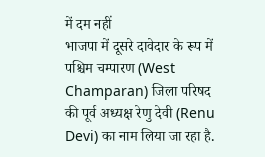में दम नहीं
भाजपा में दूसरे दावेदार के रूप में पश्चिम चम्पारण (West Champaran) जिला परिषद की पूर्व अध्यक्ष रेणु देवी (Renu Devi) का नाम लिया जा रहा है.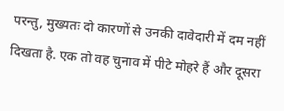परन्तु, मुख्यतः दो कारणों से उनकी दावेदारी में दम नहीं दिखता है. एक तो वह चुनाव में पीटे मोहरे हैं और दूसरा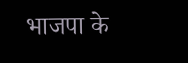भाजपा के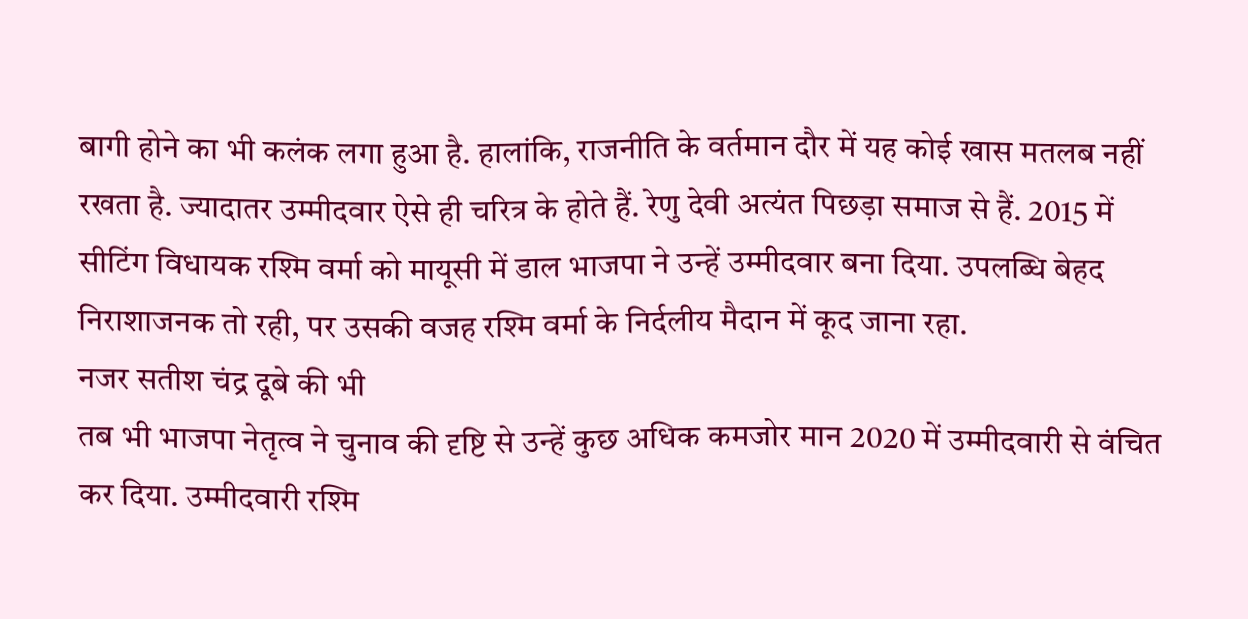बागी होने का भी कलंक लगा हुआ है. हालांकि, राजनीति के वर्तमान दौर में यह कोई खास मतलब नहीं रखता है. ज्यादातर उम्मीदवार ऐसे ही चरित्र के होते हैं. रेणु देवी अत्यंत पिछड़ा समाज से हैं. 2015 में सीटिंग विधायक रश्मि वर्मा को मायूसी में डाल भाजपा ने उन्हें उम्मीदवार बना दिया. उपलब्धि बेहद निराशाजनक तो रही, पर उसकी वजह रश्मि वर्मा के निर्दलीय मैदान में कूद जाना रहा.
नजर सतीश चंद्र दूबे की भी
तब भी भाजपा नेतृत्व ने चुनाव की दृष्टि से उन्हें कुछ अधिक कमजोर मान 2020 में उम्मीदवारी से वंचित कर दिया. उम्मीदवारी रश्मि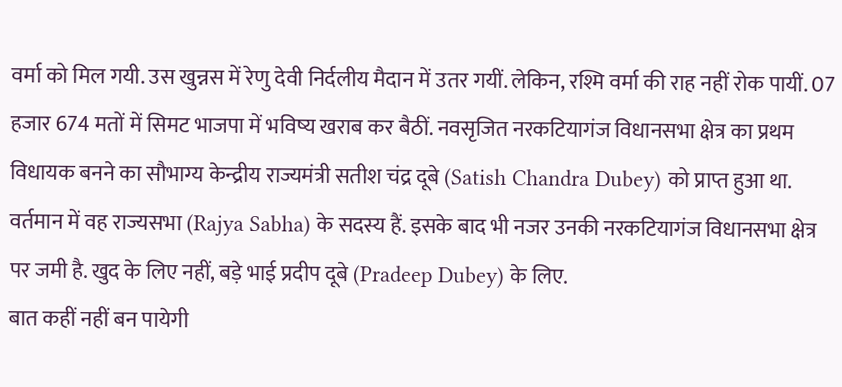वर्मा को मिल गयी. उस खुन्नस में रेणु देवी निर्दलीय मैदान में उतर गयीं. लेकिन, रश्मि वर्मा की राह नहीं रोक पायीं. 07 हजार 674 मतों में सिमट भाजपा में भविष्य खराब कर बैठीं. नवसृजित नरकटियागंज विधानसभा क्षेत्र का प्रथम विधायक बनने का सौभाग्य केन्द्रीय राज्यमंत्री सतीश चंद्र दूबे (Satish Chandra Dubey) को प्राप्त हुआ था. वर्तमान में वह राज्यसभा (Rajya Sabha) के सदस्य हैं. इसके बाद भी नजर उनकी नरकटियागंज विधानसभा क्षेत्र पर जमी है. खुद के लिए नहीं, बड़े भाई प्रदीप दूबे (Pradeep Dubey) के लिए.
बात कहीं नहीं बन पायेगी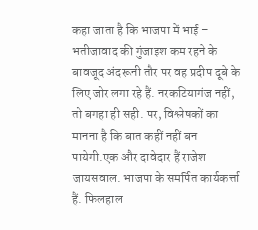कहा जाता है कि भाजपा में भाई – भतीजावाद की गुंजाइश कम रहने के बावजूद अंदरूनी तौर पर वह प्रदीप दूबे के लिए जोर लगा रहे हैं. नरकटियागंज नहीं, तो बगहा ही सही. पर, विश्लेषकों का मानना है कि बात कहीं नहीं बन पायेगी.एक और दावेदार हैं राजेश जायसवाल. भाजपा के समर्पित कार्यकर्त्ता हैं. फिलहाल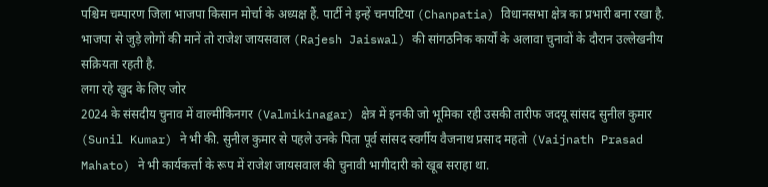पश्चिम चम्पारण जिला भाजपा किसान मोर्चा के अध्यक्ष हैं. पार्टी ने इन्हें चनपटिया (Chanpatia) विधानसभा क्षेत्र का प्रभारी बना रखा है. भाजपा से जुड़े लोगों की मानें तो राजेश जायसवाल (Rajesh Jaiswal) की सांगठनिक कार्यों के अलावा चुनावों के दौरान उल्लेखनीय सक्रियता रहती है.
लगा रहे खुद के लिए जोर
2024 के संसदीय चुनाव में वाल्मीकिनगर (Valmikinagar) क्षेत्र में इनकी जो भूमिका रही उसकी तारीफ जदयू सांसद सुनील कुमार (Sunil Kumar) ने भी की. सुनील कुमार से पहले उनके पिता पूर्व सांसद स्वर्गीय वैजनाथ प्रसाद महतो (Vaijnath Prasad Mahato) ने भी कार्यकर्त्ता के रूप में राजेश जायसवाल की चुनावी भागीदारी को खूब सराहा था.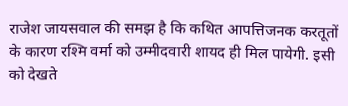राजेश जायसवाल की समझ है कि कथित आपत्तिजनक करतूतों के कारण रश्मि वर्मा को उम्मीदवारी शायद ही मिल पायेगी. इसी को देखते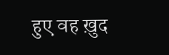हुए वह ख़ुद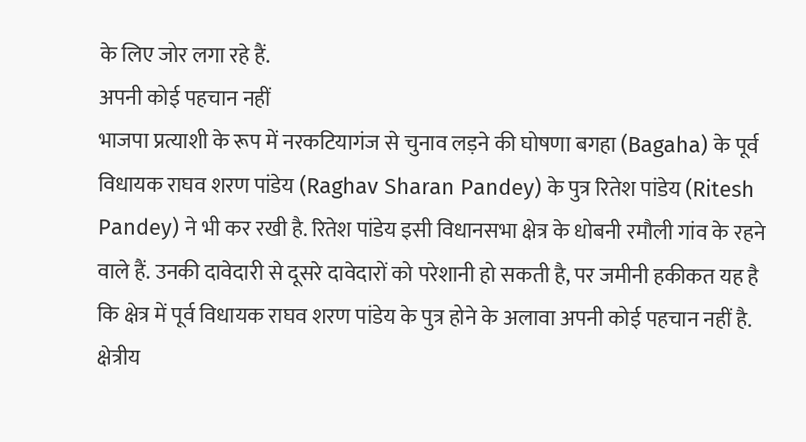के लिए जोर लगा रहे हैं.
अपनी कोई पहचान नहीं
भाजपा प्रत्याशी के रूप में नरकटियागंज से चुनाव लड़ने की घोषणा बगहा (Bagaha) के पूर्व विधायक राघव शरण पांडेय (Raghav Sharan Pandey) के पुत्र रितेश पांडेय (Ritesh Pandey) ने भी कर रखी है. रितेश पांडेय इसी विधानसभा क्षेत्र के धोबनी रमौली गांव के रहने वाले हैं. उनकी दावेदारी से दूसरे दावेदारों को परेशानी हो सकती है, पर जमीनी हकीकत यह है कि क्षेत्र में पूर्व विधायक राघव शरण पांडेय के पुत्र होने के अलावा अपनी कोई पहचान नहीं है. क्षेत्रीय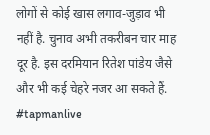लोगों से कोई खास लगाव-जुड़ाव भी नहीं है. चुनाव अभी तकरीबन चार माह दूर है. इस दरमियान रितेश पांडेय जैसे और भी कई चेहरे नजर आ सकते हैं.
#tapmanlive